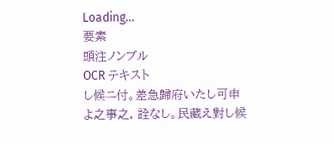Loading…
要素
頭注ノンブル
OCR テキスト
し候ニ付。差急歸府いたし可申よ之事之, 詮なし。民藏え對し候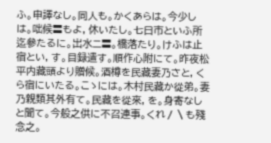ふ。申譯なし。同人も。かくあらは。今少しは。咄候〓もよ, 休いたし。七日市といふ所迄參たるに。出水ニ〓。橋落たり。けふは止宿とい, す。目録遣す。順作心附にて。昨夜松平内藏頭より贈候。酒樽を民藏妻乃さと, くら宿にいたる。こゝには。木村民藏か從弟。妻乃親類其外有て。民藏を從來, を。身寄なしと聞て。今般之供に不召連事。くれ〳〵も殘念之。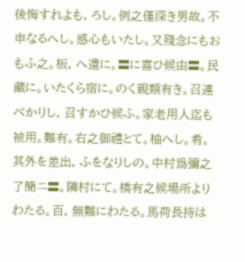後悔すれよも, ろし。例之僅深き男故。不申なるへし。感心もいたし。又殘念にもおもふ之。板, へ遣に。〓に喜ひ候由〓。民藏に。いたくら宿に。のく親類有き。召連べかりし, 召すかひ候ふ。家老用人迄も被用。難有。右之御禮とて。柚へし。肴。其外を差出, ふをなりしの。中村爲彌之了簡ニ〓。隣村にて。橋有之候場所よりわたる。百, 無難にわたる。馬荷長持は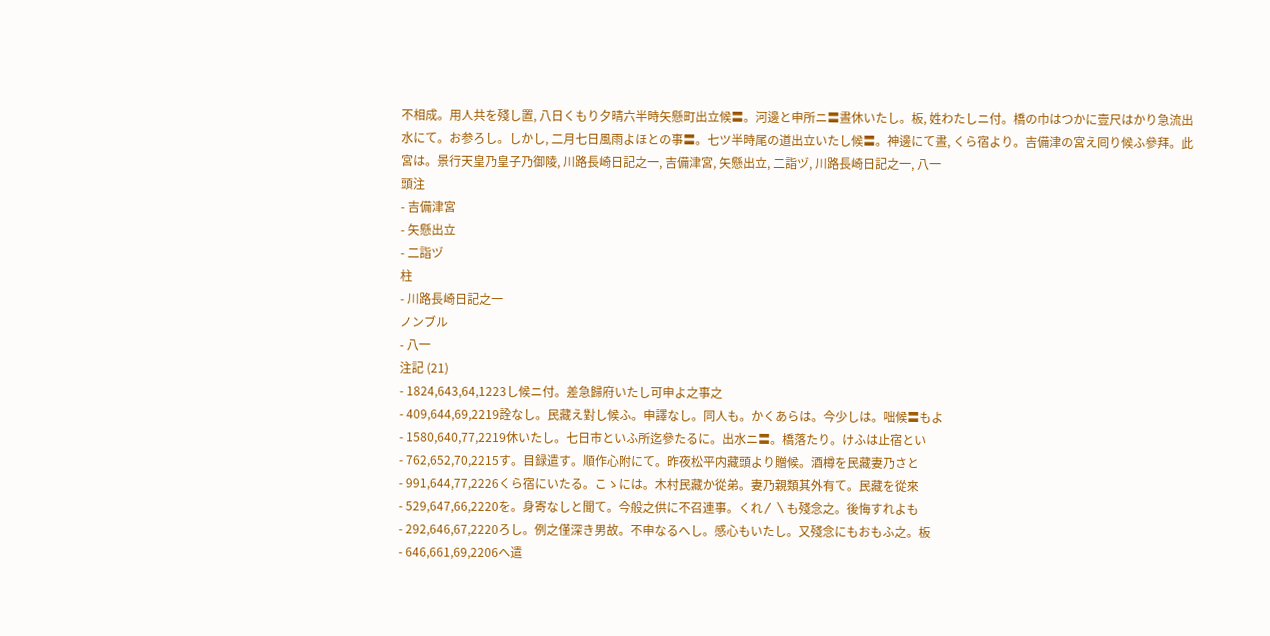不相成。用人共を殘し置, 八日くもり夕晴六半時矢懸町出立候〓。河邊と申所ニ〓晝休いたし。板, 姓わたしニ付。橋の巾はつかに壹尺はかり急流出水にて。お参ろし。しかし, 二月七日風雨よほとの事〓。七ツ半時尾の道出立いたし候〓。神邊にて晝, くら宿より。吉備津の宮え囘り候ふ參拜。此宮は。景行天皇乃皇子乃御陵, 川路長崎日記之一, 吉備津宮, 矢懸出立, 二詣ヅ, 川路長崎日記之一, 八一
頭注
- 吉備津宮
- 矢懸出立
- 二詣ヅ
柱
- 川路長崎日記之一
ノンブル
- 八一
注記 (21)
- 1824,643,64,1223し候ニ付。差急歸府いたし可申よ之事之
- 409,644,69,2219詮なし。民藏え對し候ふ。申譯なし。同人も。かくあらは。今少しは。咄候〓もよ
- 1580,640,77,2219休いたし。七日市といふ所迄參たるに。出水ニ〓。橋落たり。けふは止宿とい
- 762,652,70,2215す。目録遣す。順作心附にて。昨夜松平内藏頭より贈候。酒樽を民藏妻乃さと
- 991,644,77,2226くら宿にいたる。こゝには。木村民藏か從弟。妻乃親類其外有て。民藏を從來
- 529,647,66,2220を。身寄なしと聞て。今般之供に不召連事。くれ〳〵も殘念之。後悔すれよも
- 292,646,67,2220ろし。例之僅深き男故。不申なるへし。感心もいたし。又殘念にもおもふ之。板
- 646,661,69,2206へ遣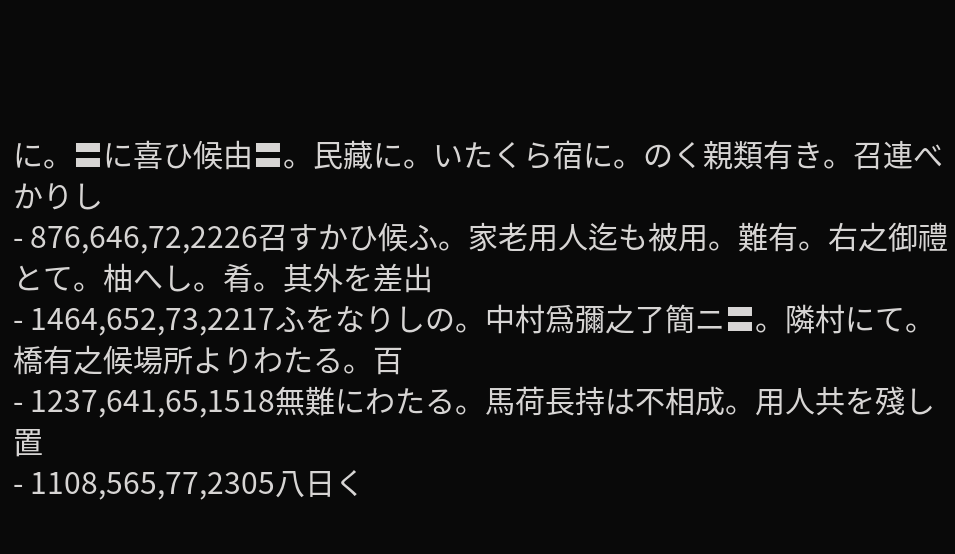に。〓に喜ひ候由〓。民藏に。いたくら宿に。のく親類有き。召連べかりし
- 876,646,72,2226召すかひ候ふ。家老用人迄も被用。難有。右之御禮とて。柚へし。肴。其外を差出
- 1464,652,73,2217ふをなりしの。中村爲彌之了簡ニ〓。隣村にて。橋有之候場所よりわたる。百
- 1237,641,65,1518無難にわたる。馬荷長持は不相成。用人共を殘し置
- 1108,565,77,2305八日く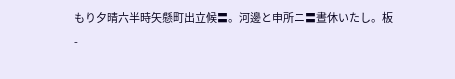もり夕晴六半時矢懸町出立候〓。河邊と申所ニ〓晝休いたし。板
-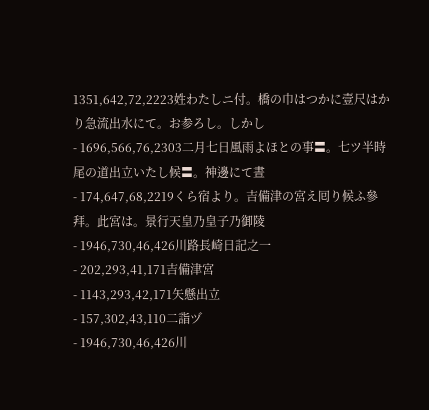1351,642,72,2223姓わたしニ付。橋の巾はつかに壹尺はかり急流出水にて。お参ろし。しかし
- 1696,566,76,2303二月七日風雨よほとの事〓。七ツ半時尾の道出立いたし候〓。神邊にて晝
- 174,647,68,2219くら宿より。吉備津の宮え囘り候ふ參拜。此宮は。景行天皇乃皇子乃御陵
- 1946,730,46,426川路長崎日記之一
- 202,293,41,171吉備津宮
- 1143,293,42,171矢懸出立
- 157,302,43,110二詣ヅ
- 1946,730,46,426川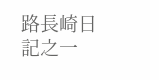路長崎日記之一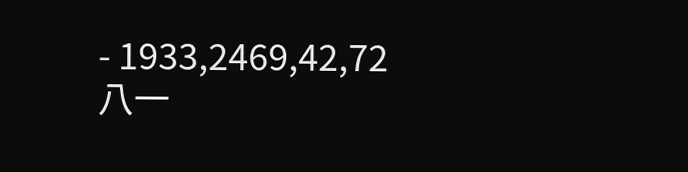- 1933,2469,42,72八一